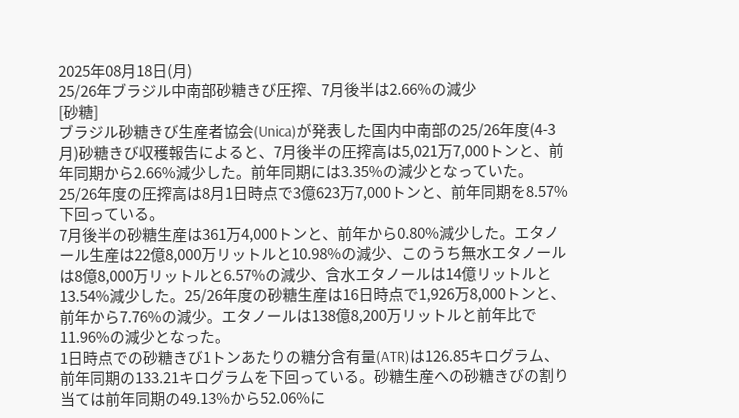2025年08月18日(月)
25/26年ブラジル中南部砂糖きび圧搾、7月後半は2.66%の減少
[砂糖]
ブラジル砂糖きび生産者協会(Unica)が発表した国内中南部の25/26年度(4-3月)砂糖きび収穫報告によると、7月後半の圧搾高は5,021万7,000トンと、前年同期から2.66%減少した。前年同期には3.35%の減少となっていた。25/26年度の圧搾高は8月1日時点で3億623万7,000トンと、前年同期を8.57%下回っている。
7月後半の砂糖生産は361万4,000トンと、前年から0.80%減少した。エタノール生産は22億8,000万リットルと10.98%の減少、このうち無水エタノールは8億8,000万リットルと6.57%の減少、含水エタノールは14億リットルと13.54%減少した。25/26年度の砂糖生産は16日時点で1,926万8,000トンと、前年から7.76%の減少。エタノールは138億8,200万リットルと前年比で11.96%の減少となった。
1日時点での砂糖きび1トンあたりの糖分含有量(ATR)は126.85キログラム、前年同期の133.21キログラムを下回っている。砂糖生産への砂糖きびの割り当ては前年同期の49.13%から52.06%に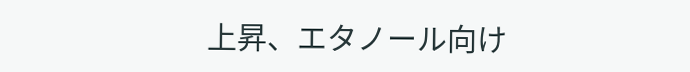上昇、エタノール向け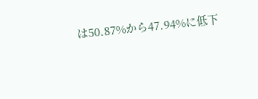は50.87%から47.94%に低下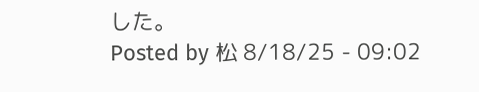した。
Posted by 松 8/18/25 - 09:02